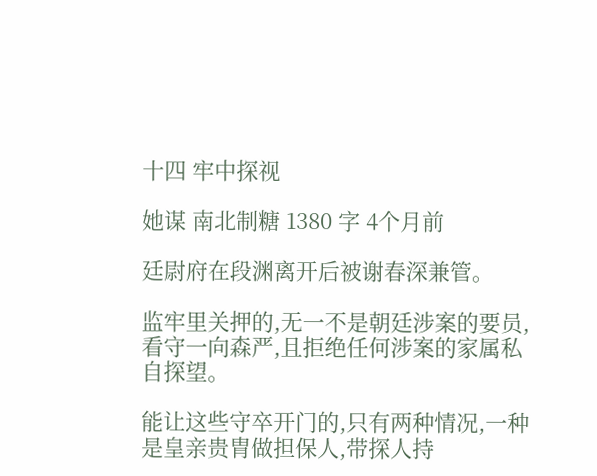十四 牢中探视

她谋 南北制糖 1380 字 4个月前

廷尉府在段渊离开后被谢春深兼管。

监牢里关押的,无一不是朝廷涉案的要员,看守一向森严,且拒绝任何涉案的家属私自探望。

能让这些守卒开门的,只有两种情况,一种是皇亲贵胄做担保人,带探人持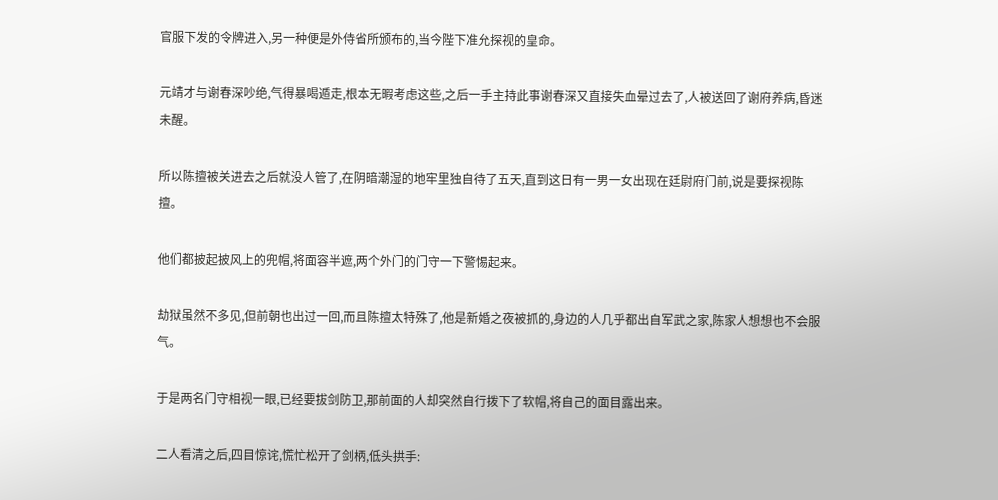官服下发的令牌进入,另一种便是外侍省所颁布的,当今陛下准允探视的皇命。

元靖才与谢春深吵绝,气得暴喝遁走,根本无暇考虑这些,之后一手主持此事谢春深又直接失血晕过去了,人被送回了谢府养病,昏迷未醒。

所以陈擅被关进去之后就没人管了,在阴暗潮湿的地牢里独自待了五天,直到这日有一男一女出现在廷尉府门前,说是要探视陈擅。

他们都披起披风上的兜帽,将面容半遮,两个外门的门守一下警惕起来。

劫狱虽然不多见,但前朝也出过一回,而且陈擅太特殊了,他是新婚之夜被抓的,身边的人几乎都出自军武之家,陈家人想想也不会服气。

于是两名门守相视一眼,已经要拔剑防卫,那前面的人却突然自行拨下了软帽,将自己的面目露出来。

二人看清之后,四目惊诧,慌忙松开了剑柄,低头拱手: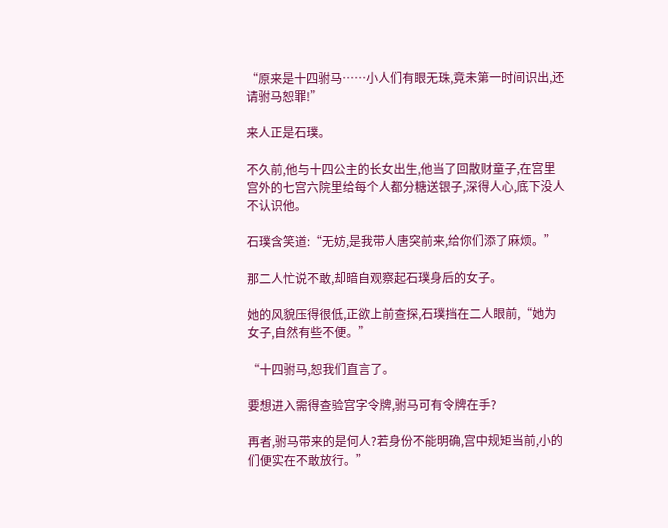“原来是十四驸马……小人们有眼无珠,竟未第一时间识出,还请驸马恕罪!”

来人正是石璞。

不久前,他与十四公主的长女出生,他当了回散财童子,在宫里宫外的七宫六院里给每个人都分糖送银子,深得人心,底下没人不认识他。

石璞含笑道:“无妨,是我带人唐突前来,给你们添了麻烦。”

那二人忙说不敢,却暗自观察起石璞身后的女子。

她的风貌压得很低,正欲上前查探,石璞挡在二人眼前,“她为女子,自然有些不便。”

“十四驸马,恕我们直言了。

要想进入需得查验宫字令牌,驸马可有令牌在手?

再者,驸马带来的是何人?若身份不能明确,宫中规矩当前,小的们便实在不敢放行。”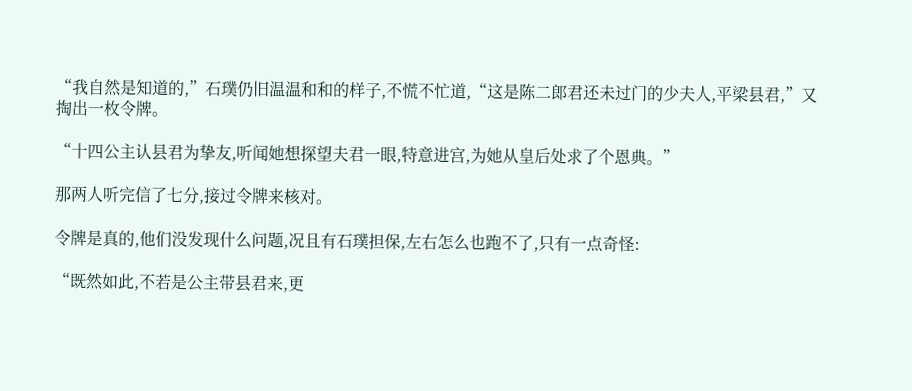“我自然是知道的,”石璞仍旧温温和和的样子,不慌不忙道,“这是陈二郎君还未过门的少夫人,平梁县君,”又掏出一枚令牌。

“十四公主认县君为挚友,听闻她想探望夫君一眼,特意进宫,为她从皇后处求了个恩典。”

那两人听完信了七分,接过令牌来核对。

令牌是真的,他们没发现什么问题,况且有石璞担保,左右怎么也跑不了,只有一点奇怪:

“既然如此,不若是公主带县君来,更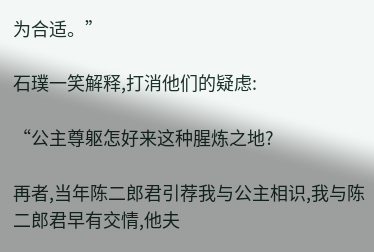为合适。”

石璞一笑解释,打消他们的疑虑:

“公主尊躯怎好来这种腥炼之地?

再者,当年陈二郎君引荐我与公主相识,我与陈二郎君早有交情,他夫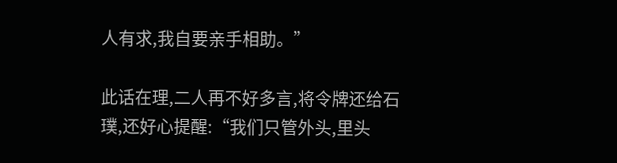人有求,我自要亲手相助。”

此话在理,二人再不好多言,将令牌还给石璞,还好心提醒:“我们只管外头,里头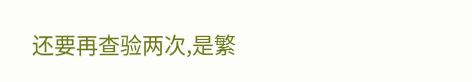还要再查验两次,是繁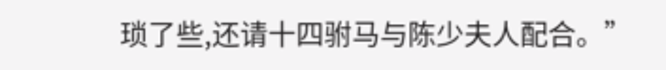琐了些,还请十四驸马与陈少夫人配合。”